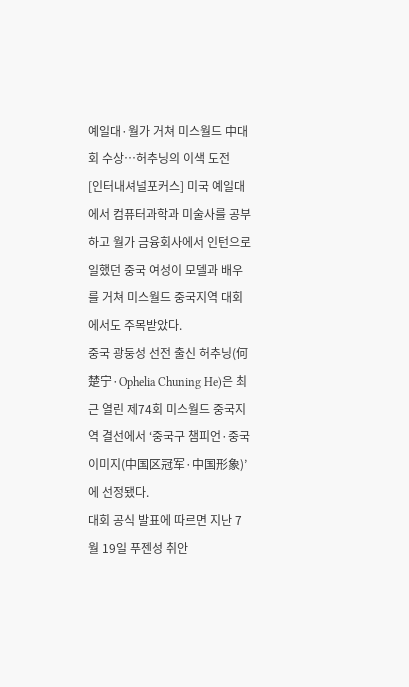예일대·월가 거쳐 미스월드 中대회 수상…허추닝의 이색 도전
[인터내셔널포커스] 미국 예일대에서 컴퓨터과학과 미술사를 공부하고 월가 금융회사에서 인턴으로 일했던 중국 여성이 모델과 배우를 거쳐 미스월드 중국지역 대회에서도 주목받았다.
중국 광둥성 선전 출신 허추닝(何楚宁·Ophelia Chuning He)은 최근 열린 제74회 미스월드 중국지역 결선에서 ‘중국구 챔피언·중국 이미지(中国区冠军·中国形象)’에 선정됐다.
대회 공식 발표에 따르면 지난 7월 19일 푸젠성 취안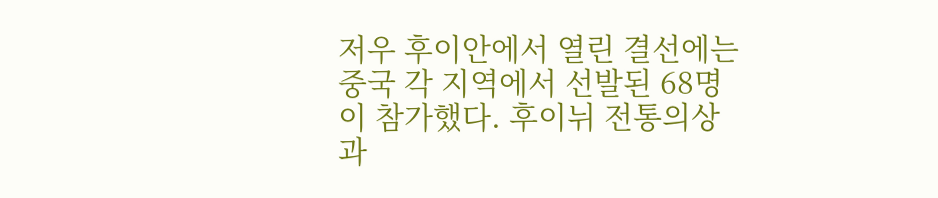저우 후이안에서 열린 결선에는 중국 각 지역에서 선발된 68명이 참가했다. 후이뉘 전통의상과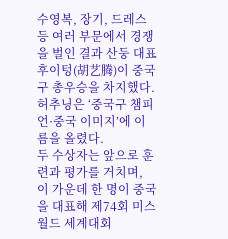수영복, 장기, 드레스 등 여러 부문에서 경쟁을 벌인 결과 산둥 대표 후이텅(胡艺腾)이 중국구 총우승을 차지했다. 허추닝은 ‘중국구 챔피언·중국 이미지’에 이름을 올렸다.
두 수상자는 앞으로 훈련과 평가를 거치며, 이 가운데 한 명이 중국을 대표해 제74회 미스월드 세계대회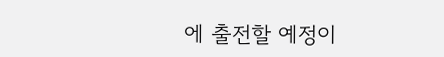에 출전할 예정이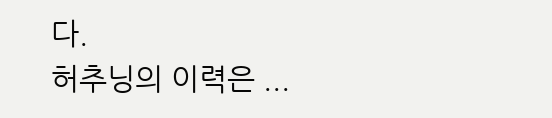다.
허추닝의 이력은 ...